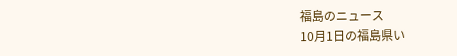福島のニュース
10月1日の福島県い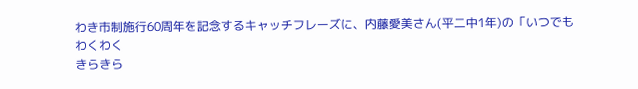わき市制施行60周年を記念するキャッチフレーズに、内藤愛美さん(平二中1年)の「いつでも
わくわく
きらきら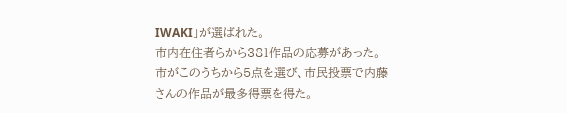IWAKI」が選ばれた。
市内在住者らから381作品の応募があった。市がこのうちから5点を選び、市民投票で内藤さんの作品が最多得票を得た。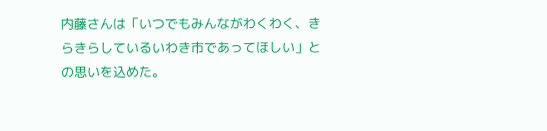内藤さんは「いつでもみんながわくわく、きらきらしているいわき市であってほしい」との思いを込めた。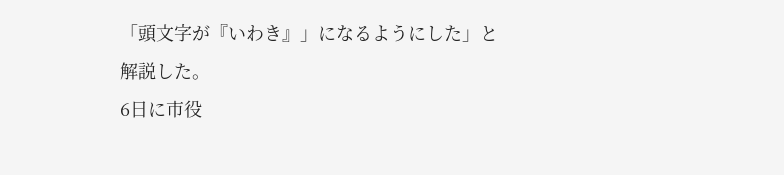「頭文字が『いわき』」になるようにした」と解説した。
6日に市役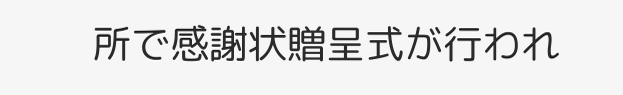所で感謝状贈呈式が行われ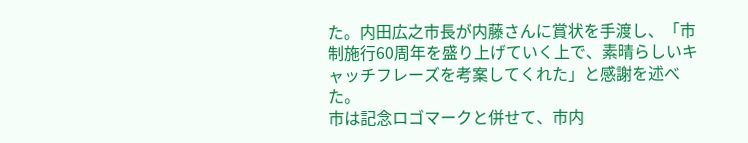た。内田広之市長が内藤さんに賞状を手渡し、「市制施行60周年を盛り上げていく上で、素晴らしいキャッチフレーズを考案してくれた」と感謝を述べた。
市は記念ロゴマークと併せて、市内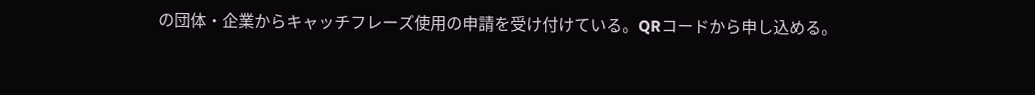の団体・企業からキャッチフレーズ使用の申請を受け付けている。QRコードから申し込める。